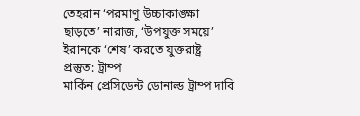তেহরান ‘পরমাণু উচ্চাকাঙ্ক্ষা ছাড়তে’ নারাজ, ‘উপযুক্ত সময়ে’ ইরানকে ‘শেষ’ করতে যুক্তরাষ্ট্র প্রস্তুত: ট্রাম্প
মার্কিন প্রেসিডেন্ট ডোনাল্ড ট্রাম্প দাবি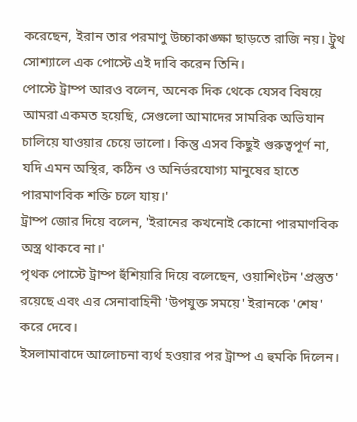করেছেন, ইরান তার পরমাণু উচ্চাকাঙ্ক্ষা ছাড়তে রাজি নয়। ট্রুথ সোশ্যালে এক পোস্টে এই দাবি করেন তিনি।
পোস্টে ট্রাম্প আরও বলেন, অনেক দিক থেকে যেসব বিষয়ে আমরা একমত হয়েছি, সেগুলো আমাদের সামরিক অভিযান চালিয়ে যাওয়ার চেয়ে ভালো। কিন্তু এসব কিছুই গুরুত্বপূর্ণ না, যদি এমন অস্থির, কঠিন ও অনির্ভরযোগ্য মানুষের হাতে পারমাণবিক শক্তি চলে যায়।'
ট্রাম্প জোর দিয়ে বলেন, 'ইরানের কখনোই কোনো পারমাণবিক অস্ত্র থাকবে না।'
পৃথক পোস্টে ট্রাম্প হুঁশিয়ারি দিয়ে বলেছেন, ওয়াশিংটন 'প্রস্তুত' রয়েছে এবং এর সেনাবাহিনী 'উপযুক্ত সময়ে' ইরানকে 'শেষ' করে দেবে।
ইসলামাবাদে আলোচনা ব্যর্থ হওয়ার পর ট্রাম্প এ হুমকি দিলেন।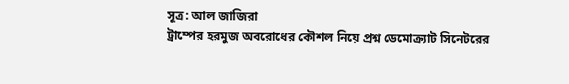সূত্র: আল জাজিরা
ট্রাম্পের হরমুজ অবরোধের কৌশল নিয়ে প্রশ্ন ডেমোক্র্যাট সিনেটরের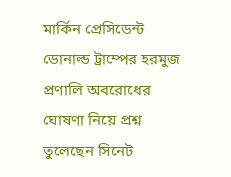মার্কিন প্রেসিডেন্ট ডোনাল্ড ট্রাম্পের হরমুজ প্রণালি অবরোধের ঘোষণা নিয়ে প্রশ্ন তুলেছেন সিনেট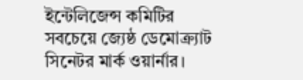ইন্টেলিজেন্স কমিটির সবচেয়ে জ্যেষ্ঠ ডেমোক্র্যাট সিনেটর মার্ক ওয়ার্নার।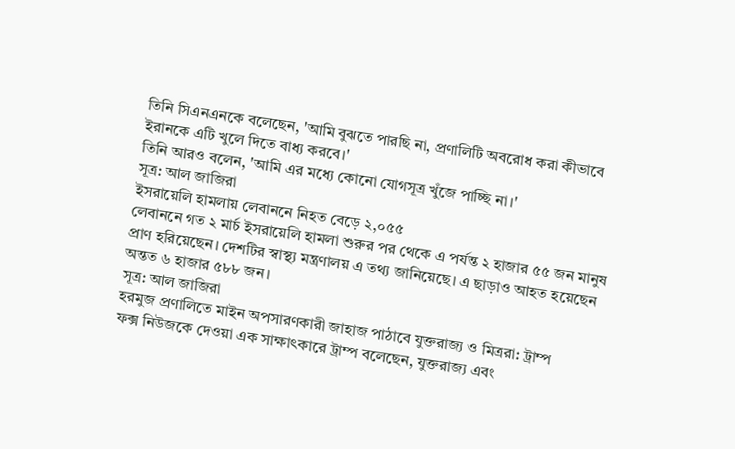তিনি সিএনএনকে বলেছেন, 'আমি বুঝতে পারছি না, প্রণালিটি অবরোধ করা কীভাবে ইরানকে এটি খুলে দিতে বাধ্য করবে।'
তিনি আরও বলেন, 'আমি এর মধ্যে কোনো যোগসূত্র খুঁজে পাচ্ছি না।'
সূত্র: আল জাজিরা
ইসরায়েলি হামলায় লেবাননে নিহত বেড়ে ২,০৫৫
লেবাননে গত ২ মার্চ ইসরায়েলি হামলা শুরুর পর থেকে এ পর্যন্ত ২ হাজার ৫৫ জন মানুষ প্রাণ হরিয়েছেন। দেশটির স্বাস্থ্য মন্ত্রণালয় এ তথ্য জানিয়েছে। এ ছাড়াও আহত হয়েছেন অন্তত ৬ হাজার ৫৮৮ জন।
সূত্র: আল জাজিরা
হরমুজ প্রণালিতে মাইন অপসারণকারী জাহাজ পাঠাবে যুক্তরাজ্য ও মিত্ররা: ট্রাম্প
ফক্স নিউজকে দেওয়া এক সাক্ষাৎকারে ট্রাম্প বলেছেন, যুক্তরাজ্য এবং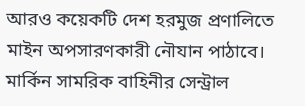আরও কয়েকটি দেশ হরমুজ প্রণালিতে মাইন অপসারণকারী নৌযান পাঠাবে।
মার্কিন সামরিক বাহিনীর সেন্ট্রাল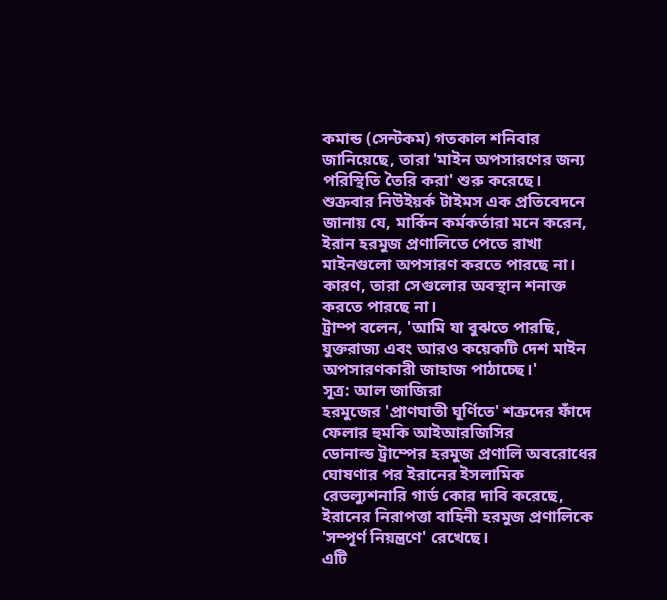কমান্ড (সেন্টকম) গতকাল শনিবার জানিয়েছে, তারা 'মাইন অপসারণের জন্য পরিস্থিতি তৈরি করা' শুরু করেছে।
শুক্রবার নিউইয়র্ক টাইমস এক প্রতিবেদনে জানায় যে, মার্কিন কর্মকর্তারা মনে করেন, ইরান হরমুজ প্রণালিতে পেতে রাখা মাইনগুলো অপসারণ করতে পারছে না। কারণ, তারা সেগুলোর অবস্থান শনাক্ত করতে পারছে না।
ট্রাম্প বলেন, 'আমি যা বুঝতে পারছি, যুক্তরাজ্য এবং আরও কয়েকটি দেশ মাইন অপসারণকারী জাহাজ পাঠাচ্ছে।'
সূত্র: আল জাজিরা
হরমুজের 'প্রাণঘাতী ঘূর্ণিতে' শত্রুদের ফাঁদে ফেলার হুমকি আইআরজিসির
ডোনাল্ড ট্রাম্পের হরমুজ প্রণালি অবরোধের ঘোষণার পর ইরানের ইসলামিক রেভল্যুশনারি গার্ড কোর দাবি করেছে, ইরানের নিরাপত্তা বাহিনী হরমুজ প্রণালিকে 'সম্পূর্ণ নিয়ন্ত্রণে' রেখেছে।
এটি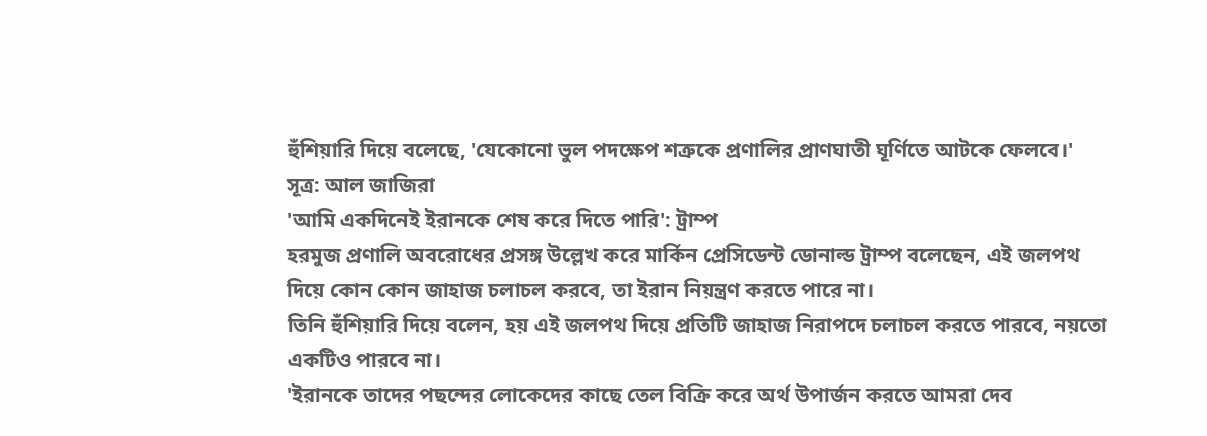হুঁশিয়ারি দিয়ে বলেছে, 'যেকোনো ভুল পদক্ষেপ শত্রুকে প্রণালির প্রাণঘাতী ঘূর্ণিতে আটকে ফেলবে।'
সূত্র: আল জাজিরা
'আমি একদিনেই ইরানকে শেষ করে দিতে পারি': ট্রাম্প
হরমুজ প্রণালি অবরোধের প্রসঙ্গ উল্লেখ করে মার্কিন প্রেসিডেন্ট ডোনাল্ড ট্রাম্প বলেছেন, এই জলপথ দিয়ে কোন কোন জাহাজ চলাচল করবে, তা ইরান নিয়ন্ত্রণ করতে পারে না।
তিনি হুঁশিয়ারি দিয়ে বলেন, হয় এই জলপথ দিয়ে প্রতিটি জাহাজ নিরাপদে চলাচল করতে পারবে, নয়তো একটিও পারবে না।
'ইরানকে তাদের পছন্দের লোকেদের কাছে তেল বিক্রি করে অর্থ উপার্জন করতে আমরা দেব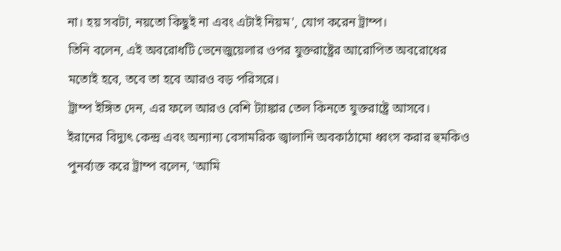না। হয় সবটা, নয়তো কিছুই না এবং এটাই নিয়ম', যোগ করেন ট্রাম্প।
তিনি বলেন, এই অবরোধটি ভেনেজুয়েলার ওপর যুক্তরাষ্ট্রের আরোপিত অবরোধের মতোই হবে, তবে তা হবে আরও বড় পরিসরে।
ট্রাম্প ইঙ্গিত দেন, এর ফলে আরও বেশি ট্যাঙ্কার তেল কিনতে যুক্তরাষ্ট্রে আসবে।
ইরানের বিদ্যুৎ কেন্দ্র এবং অন্যান্য বেসামরিক জ্বালানি অবকাঠামো ধ্বংস করার হুমকিও পুনর্ব্যক্ত করে ট্রাম্প বলেন, 'আমি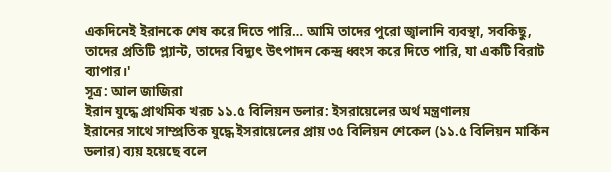একদিনেই ইরানকে শেষ করে দিতে পারি… আমি তাদের পুরো জ্বালানি ব্যবস্থা, সবকিছু, তাদের প্রতিটি প্ল্যান্ট, তাদের বিদ্যুৎ উৎপাদন কেন্দ্র ধ্বংস করে দিতে পারি, যা একটি বিরাট ব্যাপার।'
সূত্র: আল জাজিরা
ইরান যুদ্ধে প্রাথমিক খরচ ১১.৫ বিলিয়ন ডলার: ইসরায়েলের অর্থ মন্ত্রণালয়
ইরানের সাথে সাম্প্রতিক যুদ্ধে ইসরায়েলের প্রায় ৩৫ বিলিয়ন শেকেল (১১.৫ বিলিয়ন মার্কিন ডলার) ব্যয় হয়েছে বলে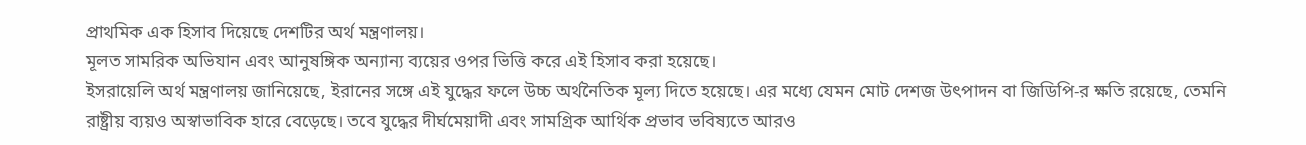প্রাথমিক এক হিসাব দিয়েছে দেশটির অর্থ মন্ত্রণালয়।
মূলত সামরিক অভিযান এবং আনুষঙ্গিক অন্যান্য ব্যয়ের ওপর ভিত্তি করে এই হিসাব করা হয়েছে।
ইসরায়েলি অর্থ মন্ত্রণালয় জানিয়েছে, ইরানের সঙ্গে এই যুদ্ধের ফলে উচ্চ অর্থনৈতিক মূল্য দিতে হয়েছে। এর মধ্যে যেমন মোট দেশজ উৎপাদন বা জিডিপি-র ক্ষতি রয়েছে, তেমনি রাষ্ট্রীয় ব্যয়ও অস্বাভাবিক হারে বেড়েছে। তবে যুদ্ধের দীর্ঘমেয়াদী এবং সামগ্রিক আর্থিক প্রভাব ভবিষ্যতে আরও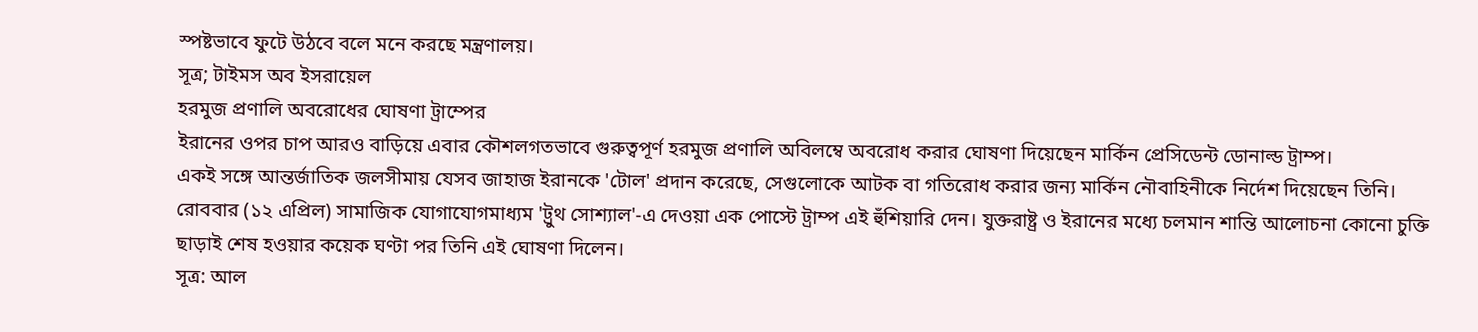স্পষ্টভাবে ফুটে উঠবে বলে মনে করছে মন্ত্রণালয়।
সূত্র; টাইমস অব ইসরায়েল
হরমুজ প্রণালি অবরোধের ঘোষণা ট্রাম্পের
ইরানের ওপর চাপ আরও বাড়িয়ে এবার কৌশলগতভাবে গুরুত্বপূর্ণ হরমুজ প্রণালি অবিলম্বে অবরোধ করার ঘোষণা দিয়েছেন মার্কিন প্রেসিডেন্ট ডোনাল্ড ট্রাম্প।
একই সঙ্গে আন্তর্জাতিক জলসীমায় যেসব জাহাজ ইরানকে 'টোল' প্রদান করেছে, সেগুলোকে আটক বা গতিরোধ করার জন্য মার্কিন নৌবাহিনীকে নির্দেশ দিয়েছেন তিনি।
রোববার (১২ এপ্রিল) সামাজিক যোগাযোগমাধ্যম 'ট্রুথ সোশ্যাল'-এ দেওয়া এক পোস্টে ট্রাম্প এই হুঁশিয়ারি দেন। যুক্তরাষ্ট্র ও ইরানের মধ্যে চলমান শান্তি আলোচনা কোনো চুক্তি ছাড়াই শেষ হওয়ার কয়েক ঘণ্টা পর তিনি এই ঘোষণা দিলেন।
সূত্র: আল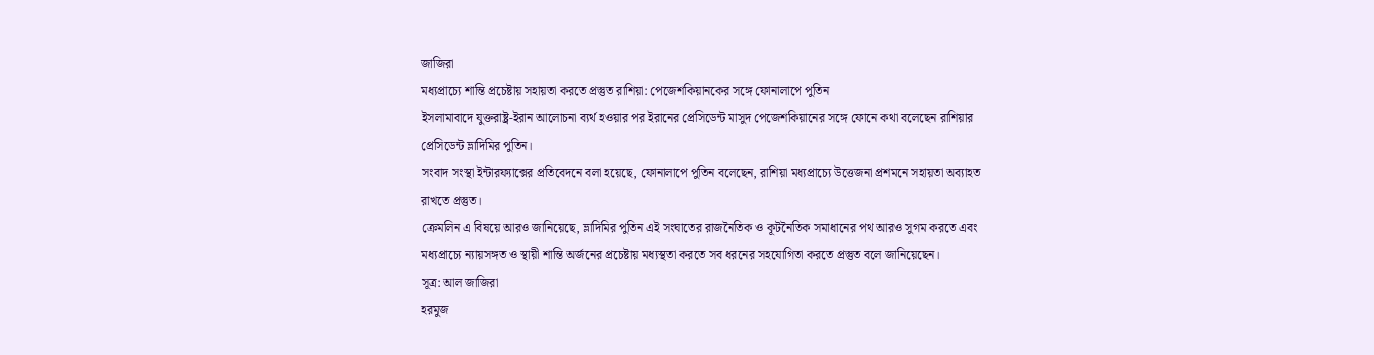জাজিরা
মধ্যপ্রাচ্যে শান্তি প্রচেষ্টায় সহায়তা করতে প্রস্তুত রাশিয়া: পেজেশকিয়ানকের সঙ্গে ফোনালাপে পুতিন
ইসলামাবাদে যুক্তরাষ্ট্র-ইরান আলোচনা ব্যর্থ হওয়ার পর ইরানের প্রেসিডেন্ট মাসুদ পেজেশকিয়ানের সঙ্গে ফোনে কথা বলেছেন রাশিয়ার প্রেসিডেন্ট ভ্লাদিমির পুতিন।
সংবাদ সংস্থা ইন্টারফ্যাক্সের প্রতিবেদনে বলা হয়েছে, ফোনালাপে পুতিন বলেছেন, রাশিয়া মধ্যপ্রাচ্যে উত্তেজনা প্রশমনে সহায়তা অব্যাহত রাখতে প্রস্তুত।
ক্রেমলিন এ বিষয়ে আরও জানিয়েছে, ভ্লাদিমির পুতিন এই সংঘাতের রাজনৈতিক ও কূটনৈতিক সমাধানের পথ আরও সুগম করতে এবং মধ্যপ্রাচ্যে ন্যায়সঙ্গত ও স্থায়ী শান্তি অর্জনের প্রচেষ্টায় মধ্যস্থতা করতে সব ধরনের সহযোগিতা করতে প্রস্তুত বলে জানিয়েছেন।
সূত্র: আল জাজিরা
হরমুজ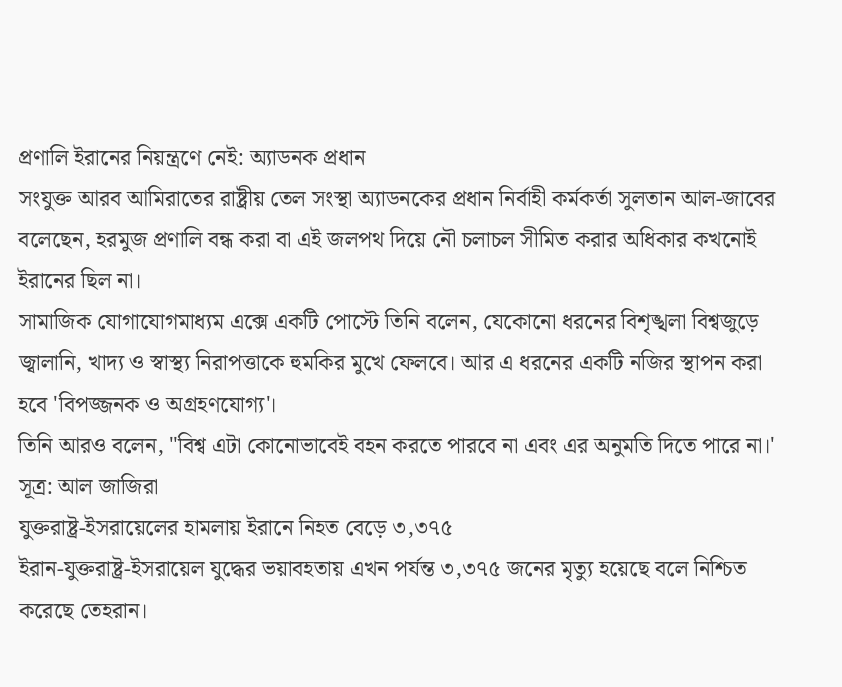প্রণালি ইরানের নিয়ন্ত্রণে নেই: অ্যাডনক প্রধান
সংযুক্ত আরব আমিরাতের রাষ্ট্রীয় তেল সংস্থা অ্যাডনকের প্রধান নির্বাহী কর্মকর্তা সুলতান আল-জাবের বলেছেন, হরমুজ প্রণালি বন্ধ করা বা এই জলপথ দিয়ে নৌ চলাচল সীমিত করার অধিকার কখনোই ইরানের ছিল না।
সামাজিক যোগাযোগমাধ্যম এক্সে একটি পোস্টে তিনি বলেন, যেকোনো ধরনের বিশৃঙ্খলা বিশ্বজুড়ে জ্বালানি, খাদ্য ও স্বাস্থ্য নিরাপত্তাকে হুমকির মুখে ফেলবে। আর এ ধরনের একটি নজির স্থাপন করা হবে 'বিপজ্জনক ও অগ্রহণযোগ্য'।
তিনি আরও বলেন, "বিশ্ব এটা কোনোভাবেই বহন করতে পারবে না এবং এর অনুমতি দিতে পারে না।'
সূত্র: আল জাজিরা
যুক্তরাষ্ট্র-ইসরায়েলের হামলায় ইরানে নিহত বেড়ে ৩,৩৭৫
ইরান-যুক্তরাষ্ট্র-ইসরায়েল যুদ্ধের ভয়াবহতায় এখন পর্যন্ত ৩,৩৭৫ জনের মৃত্যু হয়েছে বলে নিশ্চিত করেছে তেহরান।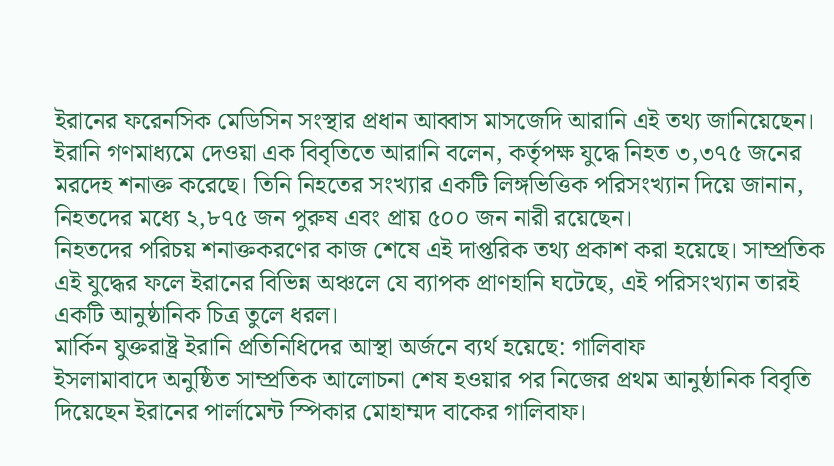ইরানের ফরেনসিক মেডিসিন সংস্থার প্রধান আব্বাস মাসজেদি আরানি এই তথ্য জানিয়েছেন।
ইরানি গণমাধ্যমে দেওয়া এক বিবৃতিতে আরানি বলেন, কর্তৃপক্ষ যুদ্ধে নিহত ৩,৩৭৫ জনের মরদেহ শনাক্ত করেছে। তিনি নিহতের সংখ্যার একটি লিঙ্গভিত্তিক পরিসংখ্যান দিয়ে জানান, নিহতদের মধ্যে ২,৮৭৫ জন পুরুষ এবং প্রায় ৫০০ জন নারী রয়েছেন।
নিহতদের পরিচয় শনাক্তকরণের কাজ শেষে এই দাপ্তরিক তথ্য প্রকাশ করা হয়েছে। সাম্প্রতিক এই যুদ্ধের ফলে ইরানের বিভিন্ন অঞ্চলে যে ব্যাপক প্রাণহানি ঘটেছে, এই পরিসংখ্যান তারই একটি আনুষ্ঠানিক চিত্র তুলে ধরল।
মার্কিন যুক্তরাষ্ট্র ইরানি প্রতিনিধিদের আস্থা অর্জনে ব্যর্থ হয়েছে: গালিবাফ
ইসলামাবাদে অনুষ্ঠিত সাম্প্রতিক আলোচনা শেষ হওয়ার পর নিজের প্রথম আনুষ্ঠানিক বিবৃতি দিয়েছেন ইরানের পার্লামেন্ট স্পিকার মোহাম্মদ বাকের গালিবাফ।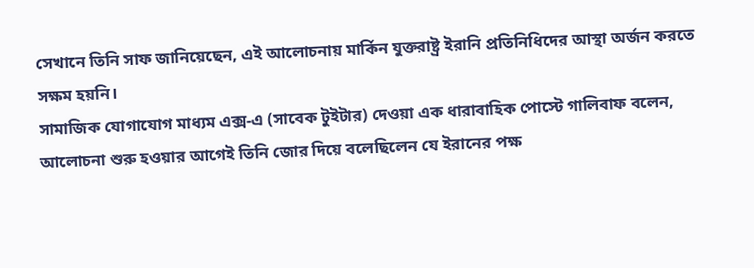সেখানে তিনি সাফ জানিয়েছেন, এই আলোচনায় মার্কিন যুক্তরাষ্ট্র ইরানি প্রতিনিধিদের আস্থা অর্জন করতে সক্ষম হয়নি।
সামাজিক যোগাযোগ মাধ্যম এক্স-এ (সাবেক টুইটার) দেওয়া এক ধারাবাহিক পোস্টে গালিবাফ বলেন, আলোচনা শুরু হওয়ার আগেই তিনি জোর দিয়ে বলেছিলেন যে ইরানের পক্ষ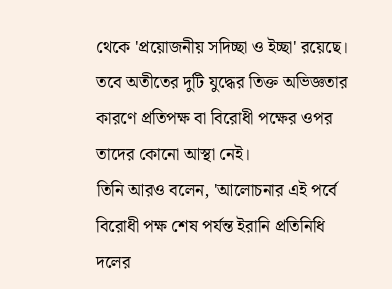থেকে 'প্রয়োজনীয় সদিচ্ছা ও ইচ্ছা' রয়েছে। তবে অতীতের দুটি যুদ্ধের তিক্ত অভিজ্ঞতার কারণে প্রতিপক্ষ বা বিরোধী পক্ষের ওপর তাদের কোনো আস্থা নেই।
তিনি আরও বলেন, 'আলোচনার এই পর্বে বিরোধী পক্ষ শেষ পর্যন্ত ইরানি প্রতিনিধি দলের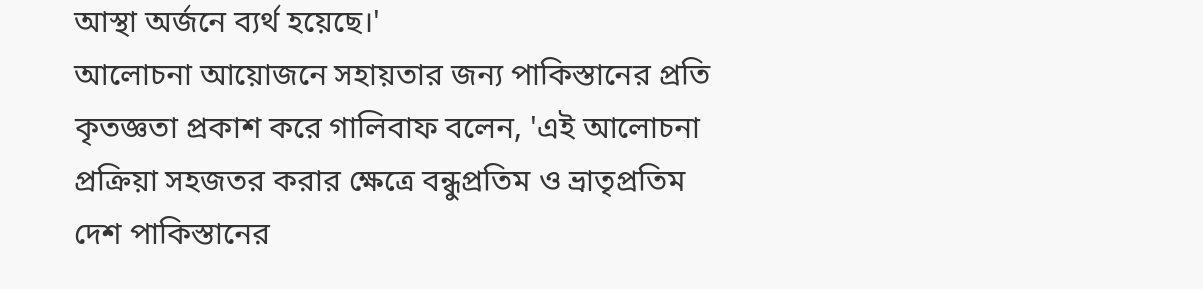আস্থা অর্জনে ব্যর্থ হয়েছে।'
আলোচনা আয়োজনে সহায়তার জন্য পাকিস্তানের প্রতি কৃতজ্ঞতা প্রকাশ করে গালিবাফ বলেন, 'এই আলোচনা প্রক্রিয়া সহজতর করার ক্ষেত্রে বন্ধুপ্রতিম ও ভ্রাতৃপ্রতিম দেশ পাকিস্তানের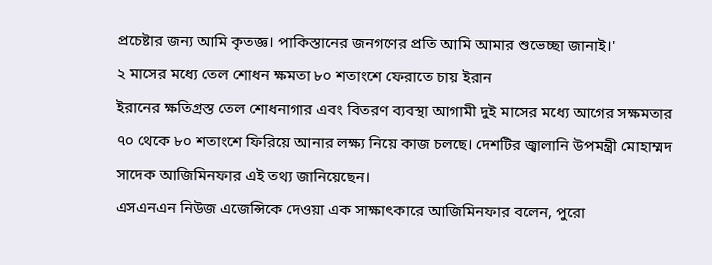প্রচেষ্টার জন্য আমি কৃতজ্ঞ। পাকিস্তানের জনগণের প্রতি আমি আমার শুভেচ্ছা জানাই।'
২ মাসের মধ্যে তেল শোধন ক্ষমতা ৮০ শতাংশে ফেরাতে চায় ইরান
ইরানের ক্ষতিগ্রস্ত তেল শোধনাগার এবং বিতরণ ব্যবস্থা আগামী দুই মাসের মধ্যে আগের সক্ষমতার ৭০ থেকে ৮০ শতাংশে ফিরিয়ে আনার লক্ষ্য নিয়ে কাজ চলছে। দেশটির জ্বালানি উপমন্ত্রী মোহাম্মদ সাদেক আজিমিনফার এই তথ্য জানিয়েছেন।
এসএনএন নিউজ এজেন্সিকে দেওয়া এক সাক্ষাৎকারে আজিমিনফার বলেন, পুরো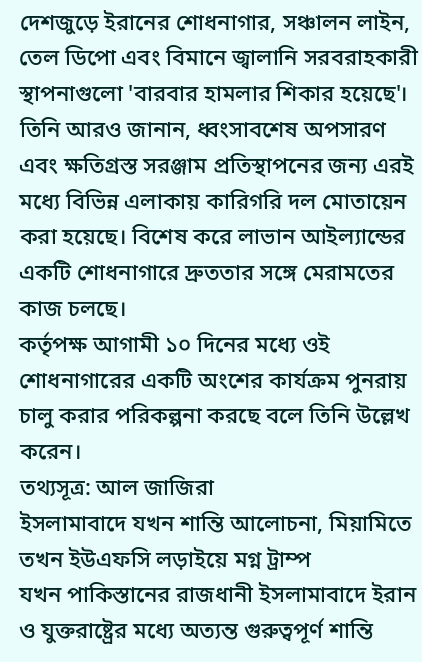দেশজুড়ে ইরানের শোধনাগার, সঞ্চালন লাইন, তেল ডিপো এবং বিমানে জ্বালানি সরবরাহকারী স্থাপনাগুলো 'বারবার হামলার শিকার হয়েছে'।
তিনি আরও জানান, ধ্বংসাবশেষ অপসারণ এবং ক্ষতিগ্রস্ত সরঞ্জাম প্রতিস্থাপনের জন্য এরই মধ্যে বিভিন্ন এলাকায় কারিগরি দল মোতায়েন করা হয়েছে। বিশেষ করে লাভান আইল্যান্ডের একটি শোধনাগারে দ্রুততার সঙ্গে মেরামতের কাজ চলছে।
কর্তৃপক্ষ আগামী ১০ দিনের মধ্যে ওই শোধনাগারের একটি অংশের কার্যক্রম পুনরায় চালু করার পরিকল্পনা করছে বলে তিনি উল্লেখ করেন।
তথ্যসূত্র: আল জাজিরা
ইসলামাবাদে যখন শান্তি আলোচনা, মিয়ামিতে তখন ইউএফসি লড়াইয়ে মগ্ন ট্রাম্প
যখন পাকিস্তানের রাজধানী ইসলামাবাদে ইরান ও যুক্তরাষ্ট্রের মধ্যে অত্যন্ত গুরুত্বপূর্ণ শান্তি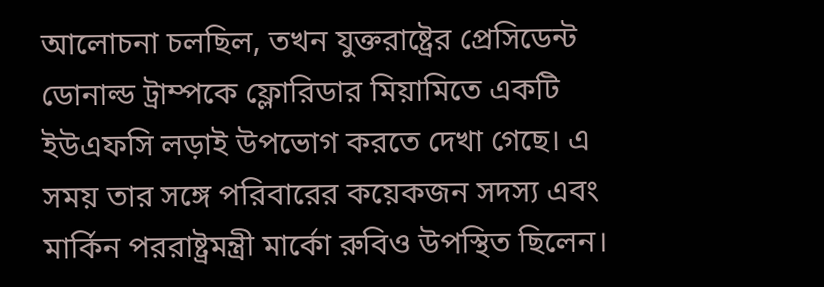আলোচনা চলছিল, তখন যুক্তরাষ্ট্রের প্রেসিডেন্ট ডোনাল্ড ট্রাম্পকে ফ্লোরিডার মিয়ামিতে একটি ইউএফসি লড়াই উপভোগ করতে দেখা গেছে। এ সময় তার সঙ্গে পরিবারের কয়েকজন সদস্য এবং মার্কিন পররাষ্ট্রমন্ত্রী মার্কো রুবিও উপস্থিত ছিলেন।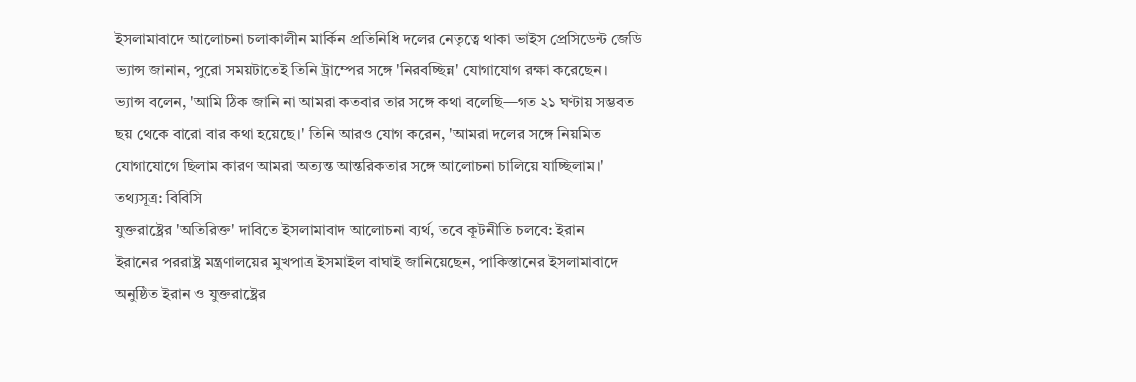ইসলামাবাদে আলোচনা চলাকালীন মার্কিন প্রতিনিধি দলের নেতৃত্বে থাকা ভাইস প্রেসিডেন্ট জেডি ভ্যান্স জানান, পুরো সময়টাতেই তিনি ট্রাম্পের সঙ্গে 'নিরবচ্ছিন্ন' যোগাযোগ রক্ষা করেছেন।
ভ্যান্স বলেন, 'আমি ঠিক জানি না আমরা কতবার তার সঙ্গে কথা বলেছি—গত ২১ ঘণ্টায় সম্ভবত ছয় থেকে বারো বার কথা হয়েছে।' তিনি আরও যোগ করেন, 'আমরা দলের সঙ্গে নিয়মিত যোগাযোগে ছিলাম কারণ আমরা অত্যন্ত আন্তরিকতার সঙ্গে আলোচনা চালিয়ে যাচ্ছিলাম।'
তথ্যসূত্র: বিবিসি
যুক্তরাষ্ট্রের 'অতিরিক্ত' দাবিতে ইসলামাবাদ আলোচনা ব্যর্থ, তবে কূটনীতি চলবে: ইরান
ইরানের পররাষ্ট্র মন্ত্রণালয়ের মুখপাত্র ইসমাইল বাঘাই জানিয়েছেন, পাকিস্তানের ইসলামাবাদে অনুষ্ঠিত ইরান ও যুক্তরাষ্ট্রের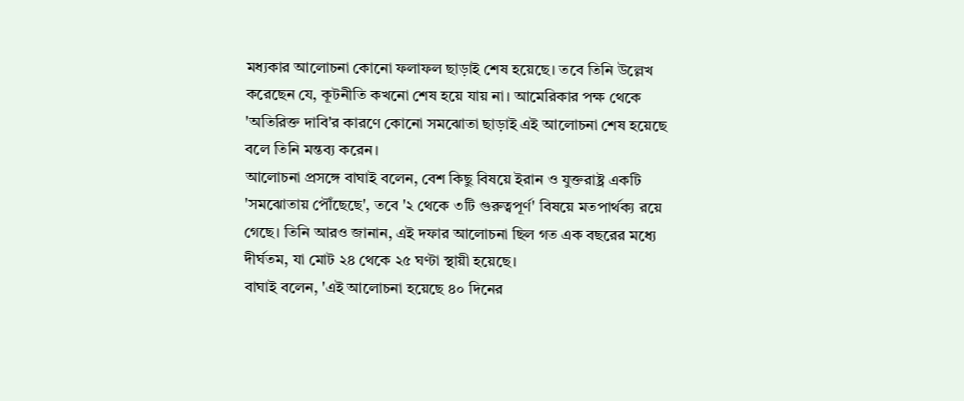মধ্যকার আলোচনা কোনো ফলাফল ছাড়াই শেষ হয়েছে। তবে তিনি উল্লেখ করেছেন যে, কূটনীতি কখনো শেষ হয়ে যায় না। আমেরিকার পক্ষ থেকে 'অতিরিক্ত দাবি'র কারণে কোনো সমঝোতা ছাড়াই এই আলোচনা শেষ হয়েছে বলে তিনি মন্তব্য করেন।
আলোচনা প্রসঙ্গে বাঘাই বলেন, বেশ কিছু বিষয়ে ইরান ও যুক্তরাষ্ট্র একটি 'সমঝোতায় পৌঁছেছে', তবে '২ থেকে ৩টি গুরুত্বপূর্ণ' বিষয়ে মতপার্থক্য রয়ে গেছে। তিনি আরও জানান, এই দফার আলোচনা ছিল গত এক বছরের মধ্যে দীর্ঘতম, যা মোট ২৪ থেকে ২৫ ঘণ্টা স্থায়ী হয়েছে।
বাঘাই বলেন, 'এই আলোচনা হয়েছে ৪০ দিনের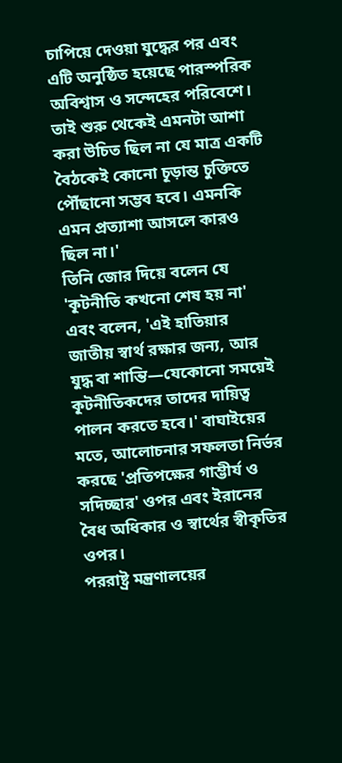চাপিয়ে দেওয়া যুদ্ধের পর এবং এটি অনুষ্ঠিত হয়েছে পারস্পরিক অবিশ্বাস ও সন্দেহের পরিবেশে। তাই শুরু থেকেই এমনটা আশা করা উচিত ছিল না যে মাত্র একটি বৈঠকেই কোনো চূড়ান্ত চুক্তিতে পৌঁছানো সম্ভব হবে। এমনকি এমন প্রত্যাশা আসলে কারও ছিল না।'
তিনি জোর দিয়ে বলেন যে 'কূটনীতি কখনো শেষ হয় না' এবং বলেন, 'এই হাতিয়ার জাতীয় স্বার্থ রক্ষার জন্য, আর যুদ্ধ বা শান্তি—যেকোনো সময়েই কূটনীতিকদের তাদের দায়িত্ব পালন করতে হবে।' বাঘাইয়ের মতে, আলোচনার সফলতা নির্ভর করছে 'প্রতিপক্ষের গাম্ভীর্য ও সদিচ্ছার' ওপর এবং ইরানের বৈধ অধিকার ও স্বার্থের স্বীকৃতির ওপর।
পররাষ্ট্র মন্ত্রণালয়ের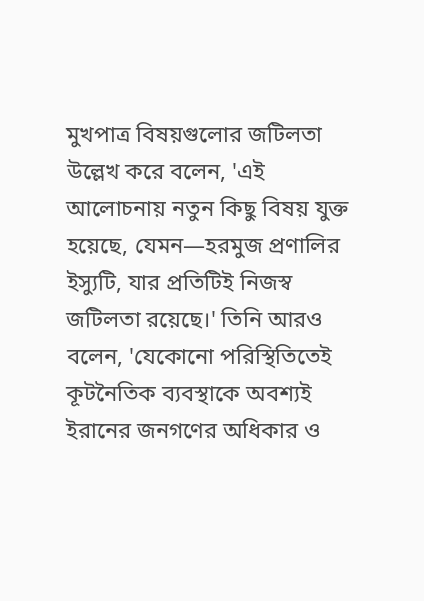মুখপাত্র বিষয়গুলোর জটিলতা উল্লেখ করে বলেন, 'এই আলোচনায় নতুন কিছু বিষয় যুক্ত হয়েছে, যেমন—হরমুজ প্রণালির ইস্যুটি, যার প্রতিটিই নিজস্ব জটিলতা রয়েছে।' তিনি আরও বলেন, 'যেকোনো পরিস্থিতিতেই কূটনৈতিক ব্যবস্থাকে অবশ্যই ইরানের জনগণের অধিকার ও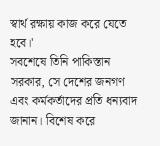স্বার্থ রক্ষায় কাজ করে যেতে হবে।'
সবশেষে তিনি পাকিস্তান সরকার, সে দেশের জনগণ এবং কর্মকর্তাদের প্রতি ধন্যবাদ জানান। বিশেষ করে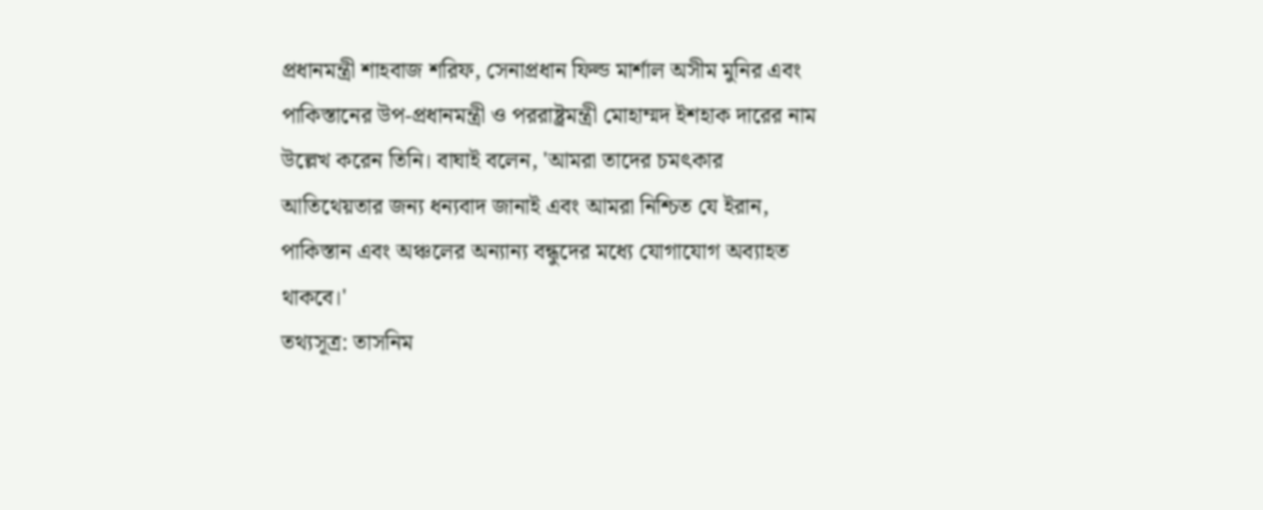প্রধানমন্ত্রী শাহবাজ শরিফ, সেনাপ্রধান ফিল্ড মার্শাল অসীম মুনির এবং পাকিস্তানের উপ-প্রধানমন্ত্রী ও পররাষ্ট্রমন্ত্রী মোহাম্মদ ইশহাক দারের নাম উল্লেখ করেন তিনি। বাঘাই বলেন, 'আমরা তাদের চমৎকার আতিথেয়তার জন্য ধন্যবাদ জানাই এবং আমরা নিশ্চিত যে ইরান, পাকিস্তান এবং অঞ্চলের অন্যান্য বন্ধুদের মধ্যে যোগাযোগ অব্যাহত থাকবে।'
তথ্যসূত্র: তাসনিম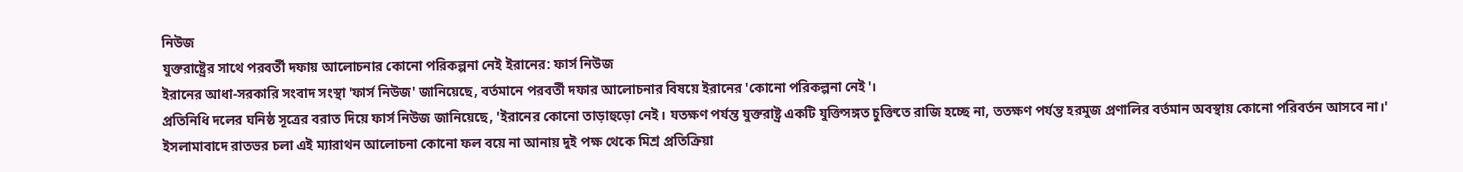নিউজ
যুক্তরাষ্ট্রের সাথে পরবর্তী দফায় আলোচনার কোনো পরিকল্পনা নেই ইরানের: ফার্স নিউজ
ইরানের আধা-সরকারি সংবাদ সংস্থা 'ফার্স নিউজ' জানিয়েছে, বর্তমানে পরবর্তী দফার আলোচনার বিষয়ে ইরানের 'কোনো পরিকল্পনা নেই'।
প্রতিনিধি দলের ঘনিষ্ঠ সূত্রের বরাত দিয়ে ফার্স নিউজ জানিয়েছে, 'ইরানের কোনো তাড়াহুড়ো নেই। যতক্ষণ পর্যন্ত যুক্তরাষ্ট্র একটি যুক্তিসঙ্গত চুক্তিতে রাজি হচ্ছে না, ততক্ষণ পর্যন্ত হরমুজ প্রণালির বর্তমান অবস্থায় কোনো পরিবর্তন আসবে না।'
ইসলামাবাদে রাতভর চলা এই ম্যারাথন আলোচনা কোনো ফল বয়ে না আনায় দুই পক্ষ থেকে মিশ্র প্রতিক্রিয়া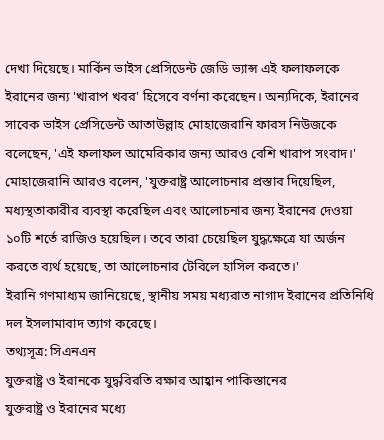দেখা দিয়েছে। মার্কিন ভাইস প্রেসিডেন্ট জেডি ভ্যান্স এই ফলাফলকে ইরানের জন্য 'খারাপ খবর' হিসেবে বর্ণনা করেছেন। অন্যদিকে, ইরানের সাবেক ভাইস প্রেসিডেন্ট আতাউল্লাহ মোহাজেরানি ফারস নিউজকে বলেছেন, 'এই ফলাফল আমেরিকার জন্য আরও বেশি খারাপ সংবাদ।'
মোহাজেরানি আরও বলেন, 'যুক্তরাষ্ট্র আলোচনার প্রস্তাব দিয়েছিল, মধ্যস্থতাকারীর ব্যবস্থা করেছিল এবং আলোচনার জন্য ইরানের দেওয়া ১০টি শর্তে রাজিও হয়েছিল। তবে তারা চেয়েছিল যুদ্ধক্ষেত্রে যা অর্জন করতে ব্যর্থ হয়েছে, তা আলোচনার টেবিলে হাসিল করতে।'
ইরানি গণমাধ্যম জানিয়েছে, স্থানীয় সময় মধ্যরাত নাগাদ ইরানের প্রতিনিধি দল ইসলামাবাদ ত্যাগ করেছে।
তথ্যসূত্র: সিএনএন
যুক্তরাষ্ট্র ও ইরানকে যুদ্ধবিরতি রক্ষার আহ্বান পাকিস্তানের
যুক্তরাষ্ট্র ও ইরানের মধ্যে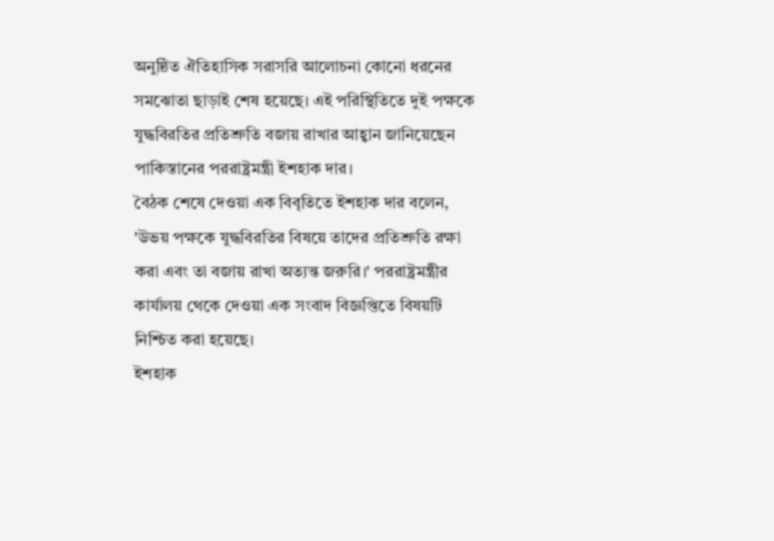অনুষ্ঠিত ঐতিহাসিক সরাসরি আলোচনা কোনো ধরনের সমঝোতা ছাড়াই শেষ হয়েছে। এই পরিস্থিতিতে দুই পক্ষকে যুদ্ধবিরতির প্রতিশ্রুতি বজায় রাখার আহ্বান জানিয়েছেন পাকিস্তানের পররাষ্ট্রমন্ত্রী ইশহাক দার।
বৈঠক শেষে দেওয়া এক বিবৃতিতে ইশহাক দার বলেন, 'উভয় পক্ষকে যুদ্ধবিরতির বিষয়ে তাদের প্রতিশ্রুতি রক্ষা করা এবং তা বজায় রাখা অত্যন্ত জরুরি।' পররাষ্ট্রমন্ত্রীর কার্যালয় থেকে দেওয়া এক সংবাদ বিজ্ঞপ্তিতে বিষয়টি নিশ্চিত করা হয়েছে।
ইশহাক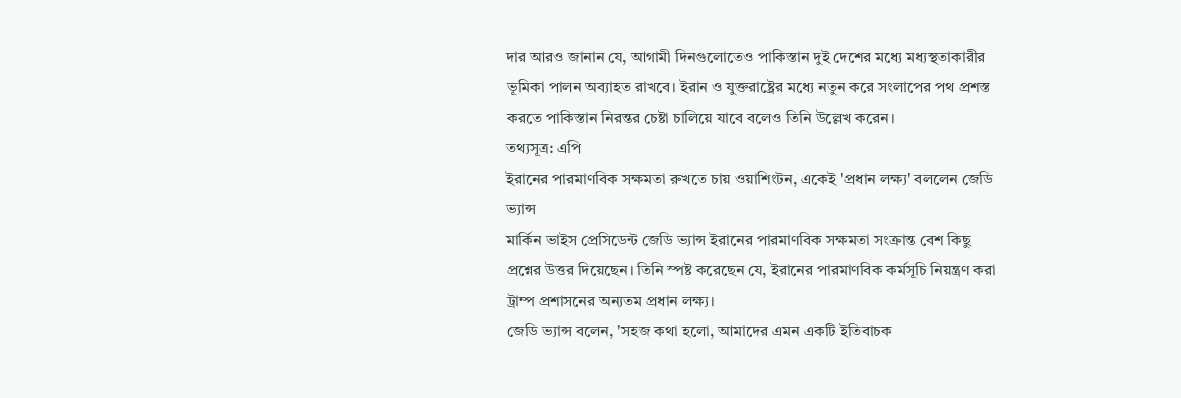দার আরও জানান যে, আগামী দিনগুলোতেও পাকিস্তান দুই দেশের মধ্যে মধ্যস্থতাকারীর ভূমিকা পালন অব্যাহত রাখবে। ইরান ও যুক্তরাষ্ট্রের মধ্যে নতুন করে সংলাপের পথ প্রশস্ত করতে পাকিস্তান নিরন্তর চেষ্টা চালিয়ে যাবে বলেও তিনি উল্লেখ করেন।
তথ্যসূত্র: এপি
ইরানের পারমাণবিক সক্ষমতা রুখতে চায় ওয়াশিংটন, একেই 'প্রধান লক্ষ্য' বললেন জেডি ভ্যান্স
মার্কিন ভাইস প্রেসিডেন্ট জেডি ভ্যান্স ইরানের পারমাণবিক সক্ষমতা সংক্রান্ত বেশ কিছু প্রশ্নের উত্তর দিয়েছেন। তিনি স্পষ্ট করেছেন যে, ইরানের পারমাণবিক কর্মসূচি নিয়ন্ত্রণ করা ট্রাম্প প্রশাসনের অন্যতম প্রধান লক্ষ্য।
জেডি ভ্যান্স বলেন, 'সহজ কথা হলো, আমাদের এমন একটি ইতিবাচক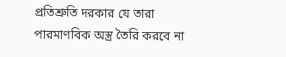প্রতিশ্রুতি দরকার যে তারা পারমাণবিক অস্ত্র তৈরি করবে না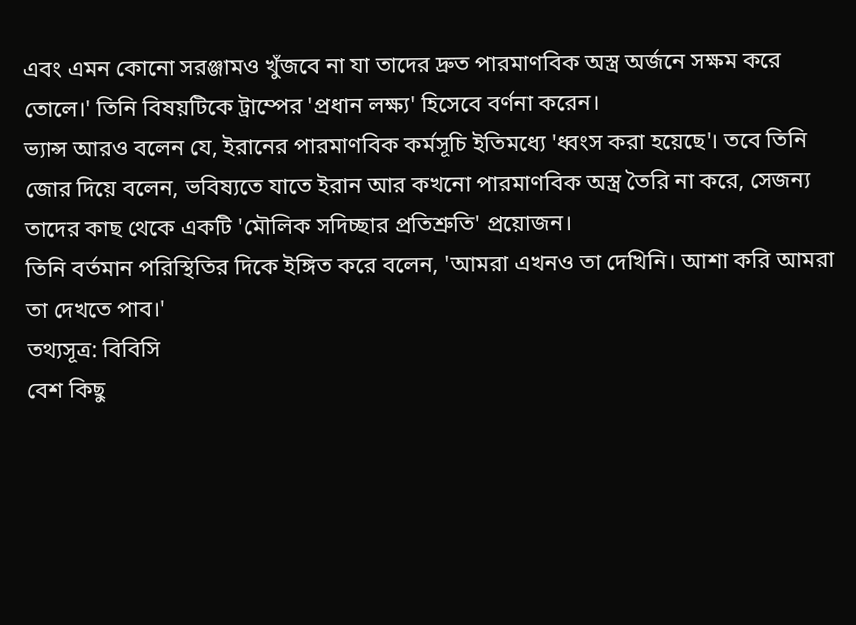এবং এমন কোনো সরঞ্জামও খুঁজবে না যা তাদের দ্রুত পারমাণবিক অস্ত্র অর্জনে সক্ষম করে তোলে।' তিনি বিষয়টিকে ট্রাম্পের 'প্রধান লক্ষ্য' হিসেবে বর্ণনা করেন।
ভ্যান্স আরও বলেন যে, ইরানের পারমাণবিক কর্মসূচি ইতিমধ্যে 'ধ্বংস করা হয়েছে'। তবে তিনি জোর দিয়ে বলেন, ভবিষ্যতে যাতে ইরান আর কখনো পারমাণবিক অস্ত্র তৈরি না করে, সেজন্য তাদের কাছ থেকে একটি 'মৌলিক সদিচ্ছার প্রতিশ্রুতি' প্রয়োজন।
তিনি বর্তমান পরিস্থিতির দিকে ইঙ্গিত করে বলেন, 'আমরা এখনও তা দেখিনি। আশা করি আমরা তা দেখতে পাব।'
তথ্যসূত্র: বিবিসি
বেশ কিছু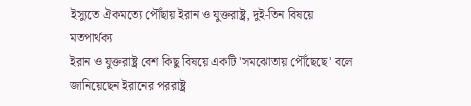ইস্যুতে ঐকমত্যে পৌঁছায় ইরান ও যুক্তরাষ্ট্র, দুই-তিন বিষয়ে মতপার্থক্য
ইরান ও যুক্তরাষ্ট্র বেশ কিছু বিষয়ে একটি 'সমঝোতায় পৌঁছেছে' বলে জানিয়েছেন ইরানের পররাষ্ট্র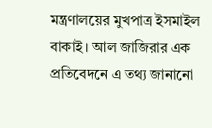মন্ত্রণালয়ের মুখপাত্র ইসমাইল বাকাই। আল জাজিরার এক প্রতিবেদনে এ তথ্য জানানো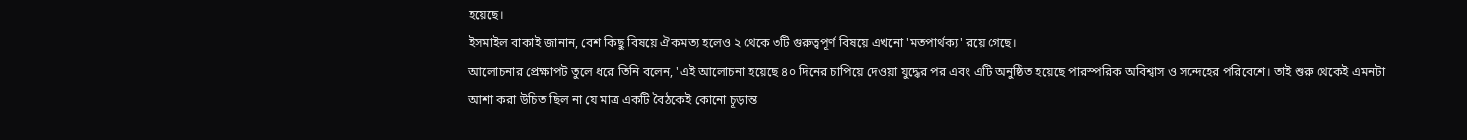হয়েছে।
ইসমাইল বাকাই জানান, বেশ কিছু বিষয়ে ঐকমত্য হলেও ২ থেকে ৩টি গুরুত্বপূর্ণ বিষয়ে এখনো 'মতপার্থক্য' রয়ে গেছে।
আলোচনার প্রেক্ষাপট তুলে ধরে তিনি বলেন, 'এই আলোচনা হয়েছে ৪০ দিনের চাপিয়ে দেওয়া যুদ্ধের পর এবং এটি অনুষ্ঠিত হয়েছে পারস্পরিক অবিশ্বাস ও সন্দেহের পরিবেশে। তাই শুরু থেকেই এমনটা আশা করা উচিত ছিল না যে মাত্র একটি বৈঠকেই কোনো চূড়ান্ত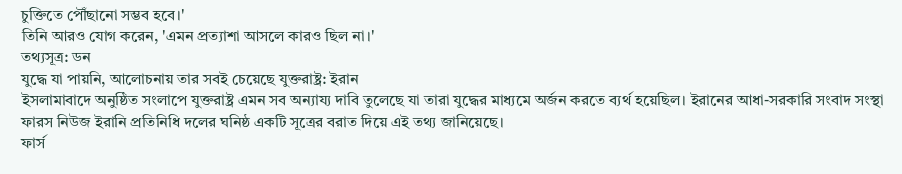চুক্তিতে পৌঁছানো সম্ভব হবে।'
তিনি আরও যোগ করেন, 'এমন প্রত্যাশা আসলে কারও ছিল না।'
তথ্যসূত্র: ডন
যুদ্ধে যা পায়নি, আলোচনায় তার সবই চেয়েছে যুক্তরাষ্ট্র: ইরান
ইসলামাবাদে অনুষ্ঠিত সংলাপে যুক্তরাষ্ট্র এমন সব অন্যায্য দাবি তুলেছে যা তারা যুদ্ধের মাধ্যমে অর্জন করতে ব্যর্থ হয়েছিল। ইরানের আধা-সরকারি সংবাদ সংস্থা ফারস নিউজ ইরানি প্রতিনিধি দলের ঘনিষ্ঠ একটি সূত্রের বরাত দিয়ে এই তথ্য জানিয়েছে।
ফার্স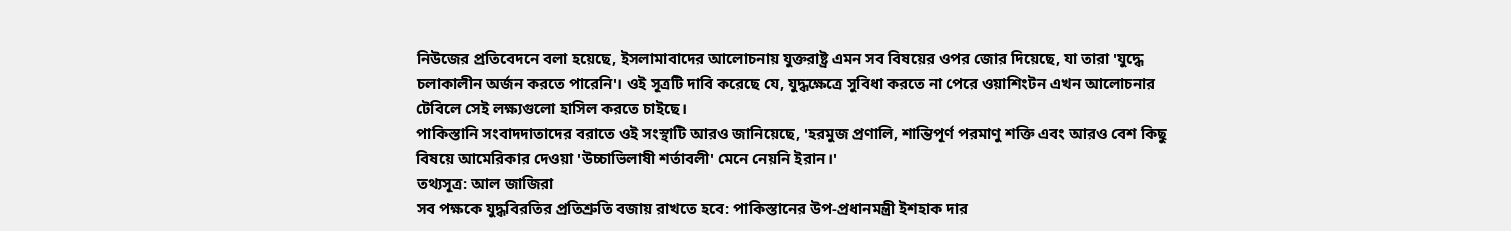নিউজের প্রতিবেদনে বলা হয়েছে, ইসলামাবাদের আলোচনায় যুক্তরাষ্ট্র এমন সব বিষয়ের ওপর জোর দিয়েছে, যা তারা 'যুদ্ধে চলাকালীন অর্জন করতে পারেনি'। ওই সূত্রটি দাবি করেছে যে, যুদ্ধক্ষেত্রে সুবিধা করতে না পেরে ওয়াশিংটন এখন আলোচনার টেবিলে সেই লক্ষ্যগুলো হাসিল করতে চাইছে।
পাকিস্তানি সংবাদদাতাদের বরাতে ওই সংস্থাটি আরও জানিয়েছে, 'হরমুজ প্রণালি, শান্তিপূর্ণ পরমাণু শক্তি এবং আরও বেশ কিছু বিষয়ে আমেরিকার দেওয়া 'উচ্চাভিলাষী শর্তাবলী' মেনে নেয়নি ইরান।'
তথ্যসূত্র: আল জাজিরা
সব পক্ষকে যুদ্ধবিরতির প্রতিশ্রুতি বজায় রাখতে হবে: পাকিস্তানের উপ-প্রধানমন্ত্রী ইশহাক দার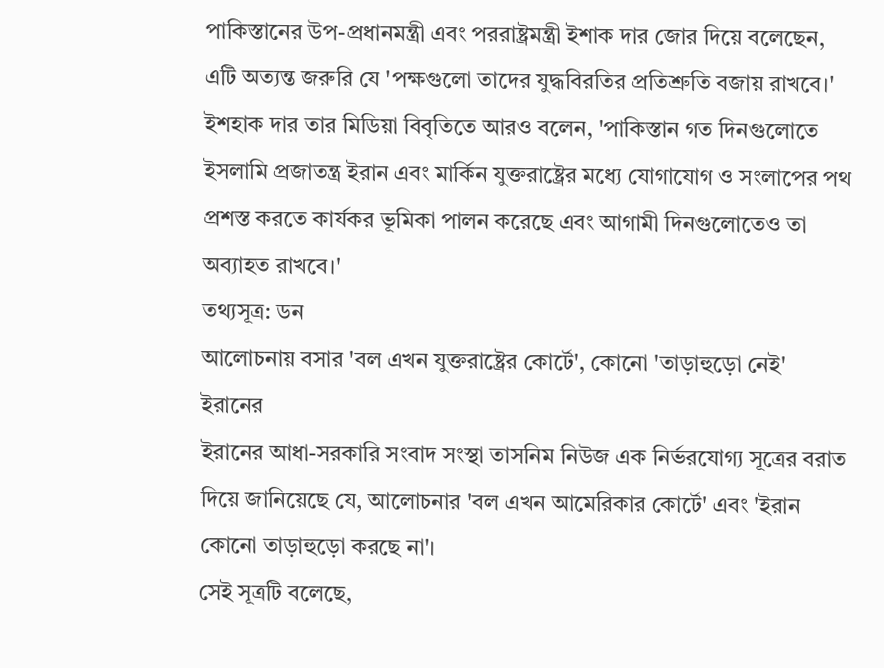পাকিস্তানের উপ-প্রধানমন্ত্রী এবং পররাষ্ট্রমন্ত্রী ইশাক দার জোর দিয়ে বলেছেন, এটি অত্যন্ত জরুরি যে 'পক্ষগুলো তাদের যুদ্ধবিরতির প্রতিশ্রুতি বজায় রাখবে।'
ইশহাক দার তার মিডিয়া বিবৃতিতে আরও বলেন, 'পাকিস্তান গত দিনগুলোতে ইসলামি প্রজাতন্ত্র ইরান এবং মার্কিন যুক্তরাষ্ট্রের মধ্যে যোগাযোগ ও সংলাপের পথ প্রশস্ত করতে কার্যকর ভূমিকা পালন করেছে এবং আগামী দিনগুলোতেও তা অব্যাহত রাখবে।'
তথ্যসূত্র: ডন
আলোচনায় বসার 'বল এখন যুক্তরাষ্ট্রের কোর্টে', কোনো 'তাড়াহুড়ো নেই' ইরানের
ইরানের আধা-সরকারি সংবাদ সংস্থা তাসনিম নিউজ এক নির্ভরযোগ্য সূত্রের বরাত দিয়ে জানিয়েছে যে, আলোচনার 'বল এখন আমেরিকার কোর্টে' এবং 'ইরান কোনো তাড়াহুড়ো করছে না'।
সেই সূত্রটি বলেছে,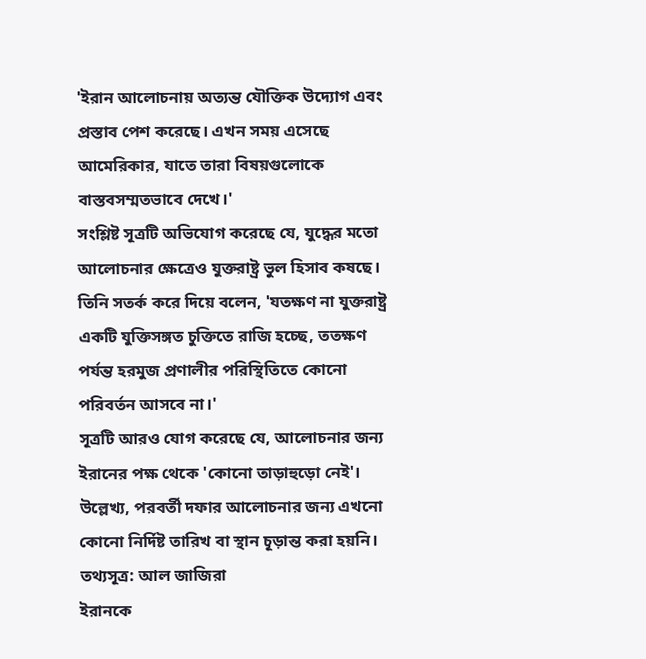'ইরান আলোচনায় অত্যন্ত যৌক্তিক উদ্যোগ এবং প্রস্তাব পেশ করেছে। এখন সময় এসেছে আমেরিকার, যাতে তারা বিষয়গুলোকে বাস্তবসম্মতভাবে দেখে।'
সংশ্লিষ্ট সূত্রটি অভিযোগ করেছে যে, যুদ্ধের মতো আলোচনার ক্ষেত্রেও যুক্তরাষ্ট্র ভুল হিসাব কষছে। তিনি সতর্ক করে দিয়ে বলেন, 'যতক্ষণ না যুক্তরাষ্ট্র একটি যুক্তিসঙ্গত চুক্তিতে রাজি হচ্ছে, ততক্ষণ পর্যন্ত হরমুজ প্রণালীর পরিস্থিতিতে কোনো পরিবর্তন আসবে না।'
সূত্রটি আরও যোগ করেছে যে, আলোচনার জন্য ইরানের পক্ষ থেকে 'কোনো তাড়াহুড়ো নেই'। উল্লেখ্য, পরবর্তী দফার আলোচনার জন্য এখনো কোনো নির্দিষ্ট তারিখ বা স্থান চূড়ান্ত করা হয়নি।
তথ্যসূত্র: আল জাজিরা
ইরানকে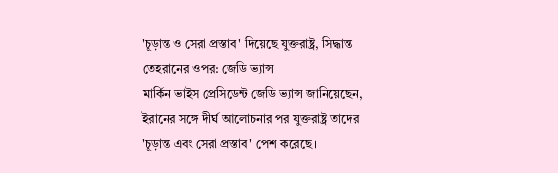'চূড়ান্ত ও সেরা প্রস্তাব' দিয়েছে যুক্তরাষ্ট্র, সিদ্ধান্ত তেহরানের ওপর: জেডি ভ্যান্স
মার্কিন ভাইস প্রেসিডেন্ট জেডি ভ্যান্স জানিয়েছেন, ইরানের সঙ্গে দীর্ঘ আলোচনার পর যুক্তরাষ্ট্র তাদের 'চূড়ান্ত এবং সেরা প্রস্তাব' পেশ করেছে।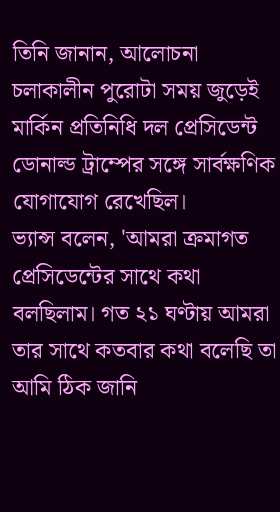তিনি জানান, আলোচনা চলাকালীন পুরোটা সময় জুড়েই মার্কিন প্রতিনিধি দল প্রেসিডেন্ট ডোনাল্ড ট্রাম্পের সঙ্গে সার্বক্ষণিক যোগাযোগ রেখেছিল।
ভ্যান্স বলেন, 'আমরা ক্রমাগত প্রেসিডেন্টের সাথে কথা বলছিলাম। গত ২১ ঘণ্টায় আমরা তার সাথে কতবার কথা বলেছি তা আমি ঠিক জানি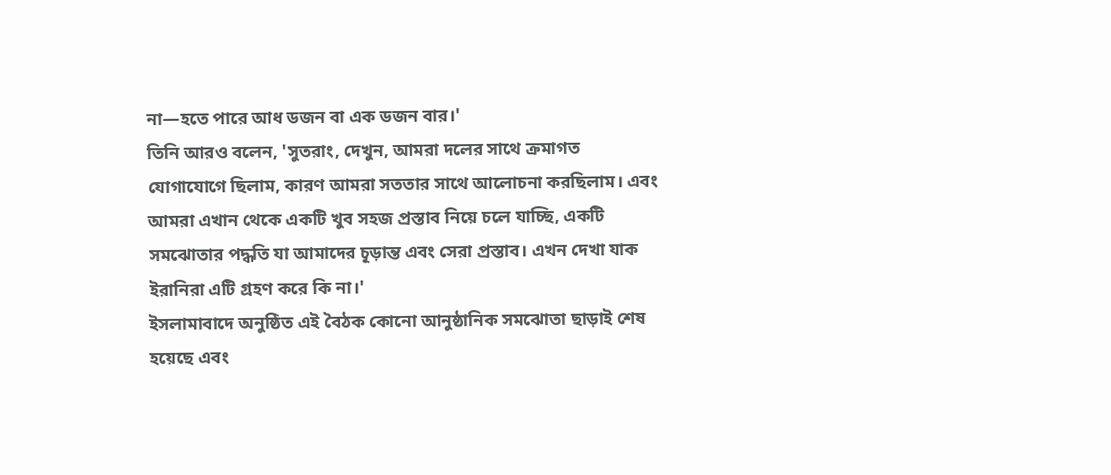না—হতে পারে আধ ডজন বা এক ডজন বার।'
তিনি আরও বলেন, 'সুতরাং, দেখুন, আমরা দলের সাথে ক্রমাগত যোগাযোগে ছিলাম, কারণ আমরা সততার সাথে আলোচনা করছিলাম। এবং আমরা এখান থেকে একটি খুব সহজ প্রস্তাব নিয়ে চলে যাচ্ছি, একটি সমঝোতার পদ্ধতি যা আমাদের চূড়ান্ত এবং সেরা প্রস্তাব। এখন দেখা যাক ইরানিরা এটি গ্রহণ করে কি না।'
ইসলামাবাদে অনুষ্ঠিত এই বৈঠক কোনো আনুষ্ঠানিক সমঝোতা ছাড়াই শেষ হয়েছে এবং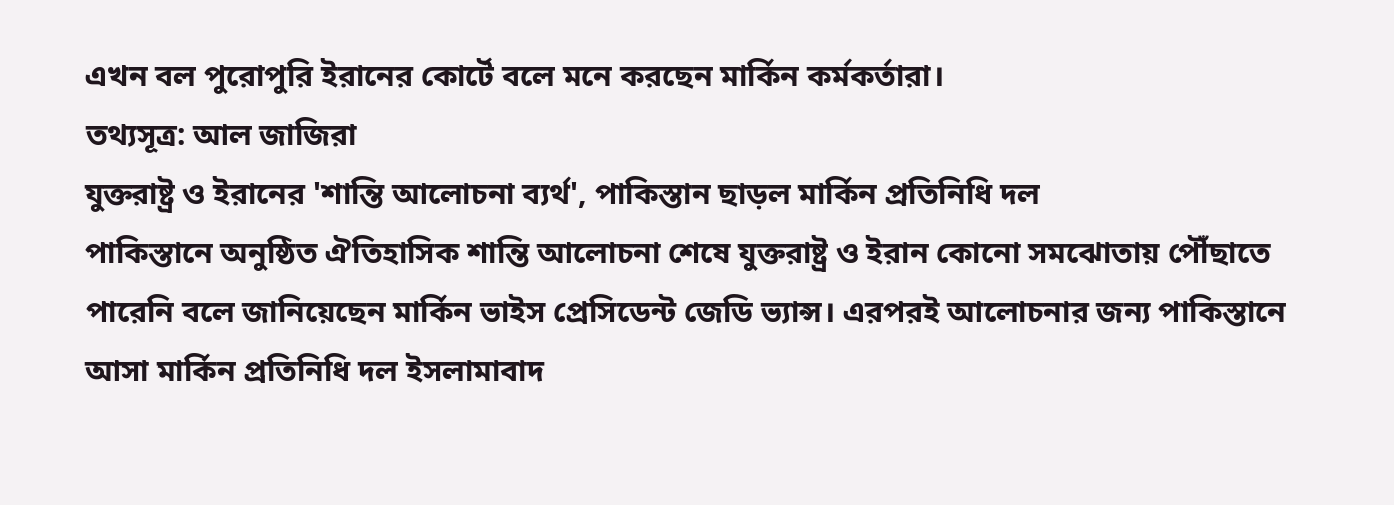এখন বল পুরোপুরি ইরানের কোর্টে বলে মনে করছেন মার্কিন কর্মকর্তারা।
তথ্যসূত্র: আল জাজিরা
যুক্তরাষ্ট্র ও ইরানের 'শান্তি আলোচনা ব্যর্থ', পাকিস্তান ছাড়ল মার্কিন প্রতিনিধি দল
পাকিস্তানে অনুষ্ঠিত ঐতিহাসিক শান্তি আলোচনা শেষে যুক্তরাষ্ট্র ও ইরান কোনো সমঝোতায় পৌঁছাতে পারেনি বলে জানিয়েছেন মার্কিন ভাইস প্রেসিডেন্ট জেডি ভ্যান্স। এরপরই আলোচনার জন্য পাকিস্তানে আসা মার্কিন প্রতিনিধি দল ইসলামাবাদ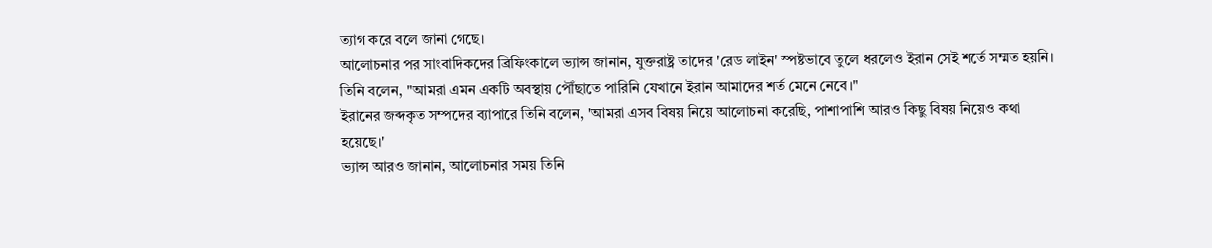ত্যাগ করে বলে জানা গেছে।
আলোচনার পর সাংবাদিকদের ব্রিফিংকালে ভ্যান্স জানান, যুক্তরাষ্ট্র তাদের 'রেড লাইন' স্পষ্টভাবে তুলে ধরলেও ইরান সেই শর্তে সম্মত হয়নি।
তিনি বলেন, "আমরা এমন একটি অবস্থায় পৌঁছাতে পারিনি যেখানে ইরান আমাদের শর্ত মেনে নেবে।"
ইরানের জব্দকৃত সম্পদের ব্যাপারে তিনি বলেন, 'আমরা এসব বিষয় নিয়ে আলোচনা করেছি, পাশাপাশি আরও কিছু বিষয় নিয়েও কথা হয়েছে।'
ভ্যান্স আরও জানান, আলোচনার সময় তিনি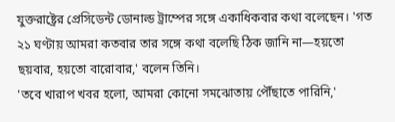যুক্তরাষ্ট্রের প্রেসিডেন্ট ডোনাল্ড ট্রাম্পের সঙ্গে একাধিকবার কথা বলেছেন। 'গত ২১ ঘণ্টায় আমরা কতবার তার সঙ্গে কথা বলেছি ঠিক জানি না—হয়তো ছয়বার, হয়তো বারোবার,' বলেন তিনি।
'তবে খারাপ খবর হলো, আমরা কোনো সমঝোতায় পৌঁছাতে পারিনি,'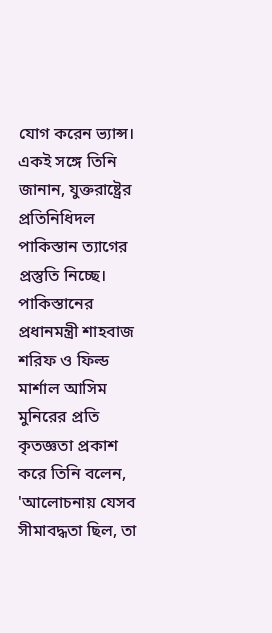যোগ করেন ভ্যান্স।
একই সঙ্গে তিনি জানান, যুক্তরাষ্ট্রের প্রতিনিধিদল পাকিস্তান ত্যাগের প্রস্তুতি নিচ্ছে।
পাকিস্তানের প্রধানমন্ত্রী শাহবাজ শরিফ ও ফিল্ড মার্শাল আসিম মুনিরের প্রতি কৃতজ্ঞতা প্রকাশ করে তিনি বলেন, 'আলোচনায় যেসব সীমাবদ্ধতা ছিল, তা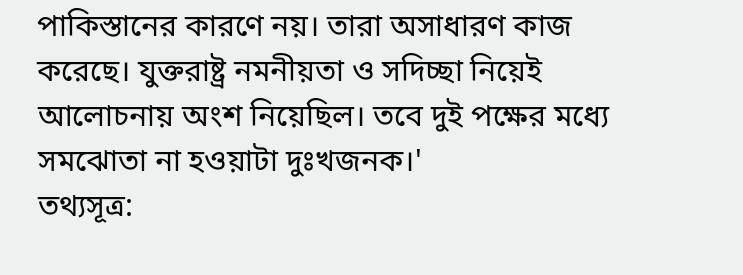পাকিস্তানের কারণে নয়। তারা অসাধারণ কাজ করেছে। যুক্তরাষ্ট্র নমনীয়তা ও সদিচ্ছা নিয়েই আলোচনায় অংশ নিয়েছিল। তবে দুই পক্ষের মধ্যে সমঝোতা না হওয়াটা দুঃখজনক।'
তথ্যসূত্র: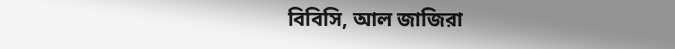বিবিসি, আল জাজিরা